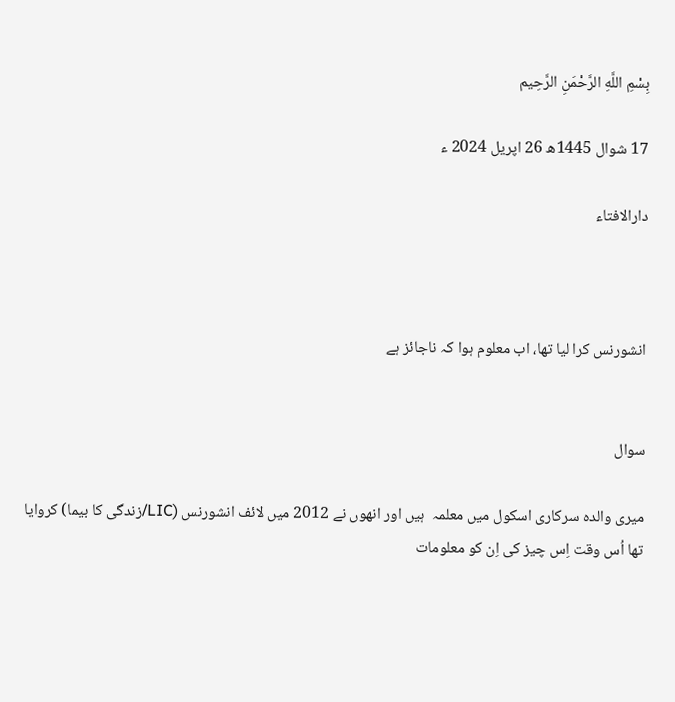بِسْمِ اللَّهِ الرَّحْمَنِ الرَّحِيم

17 شوال 1445ھ 26 اپریل 2024 ء

دارالافتاء



انشورنس کرا لیا تھا، اب معلوم ہوا کہ ناجائز ہے


سوال

میری والدہ سرکاری اسکول میں معلمہ  ہیں اور انھوں نے 2012 میں لائف انشورنس (LIC/زندگی کا بیما) کروایا تھا اُس وقت اِس چیز کی اِن کو معلومات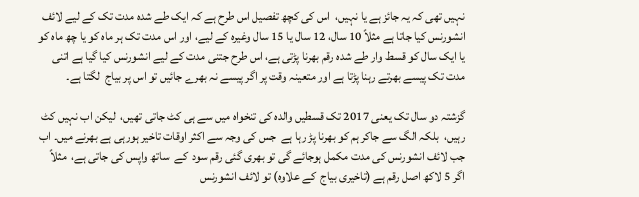نہیں تھی کہ یہ جائز ہے یا نہیں،  اس کی کچھ تفصیل اس طرح ہے کہ ایک طے شدہ مدت تک کے لیے لائف انشورنس کیا جاتا ہے مثلاً 10 سال، 12 سال یا 15 سال وغیرہ کے لیے، اور اس مدت تک ہر ماہ کو یا چھ ماہ کو یا ایک سال کو قسط وار طے شدہ رقم بھرنا پڑتی ہے، اس طرح جتنی مدت کے لیے انشورنس کیا گیا ہے اتنی مدت تک پیسے بھرتے رہنا پڑتا ہے اور متعینہ وقت پر اگر پیسے نہ بھرے جائیں تو اس پر بیاج  لگتا ہے۔

گزشتہ دو سال تک یعنی 2017 تک قسطیں والدہ کی تنخواہ میں سے ہی کٹ جاتی تھیں،  لیکن اب نہیں کٹ رہیں،  بلکہ الگ سے جاکر ہم کو بھرنا پڑ رہا ہے  جس کی وجہ سے اکثر اوقات تاخیر ہورہی ہے بھرنے میں۔ اب جب لائف انشورنس کی مدت مکمل ہوجائے گی تو بھری گئی رقم سود  کے  ساتھ واپس کی جاتی ہے،  مثلاً اگر 5 لاکھ اصل رقم ہے (تاخیری بیاج  کے علاوہ) تو لائف انشورنس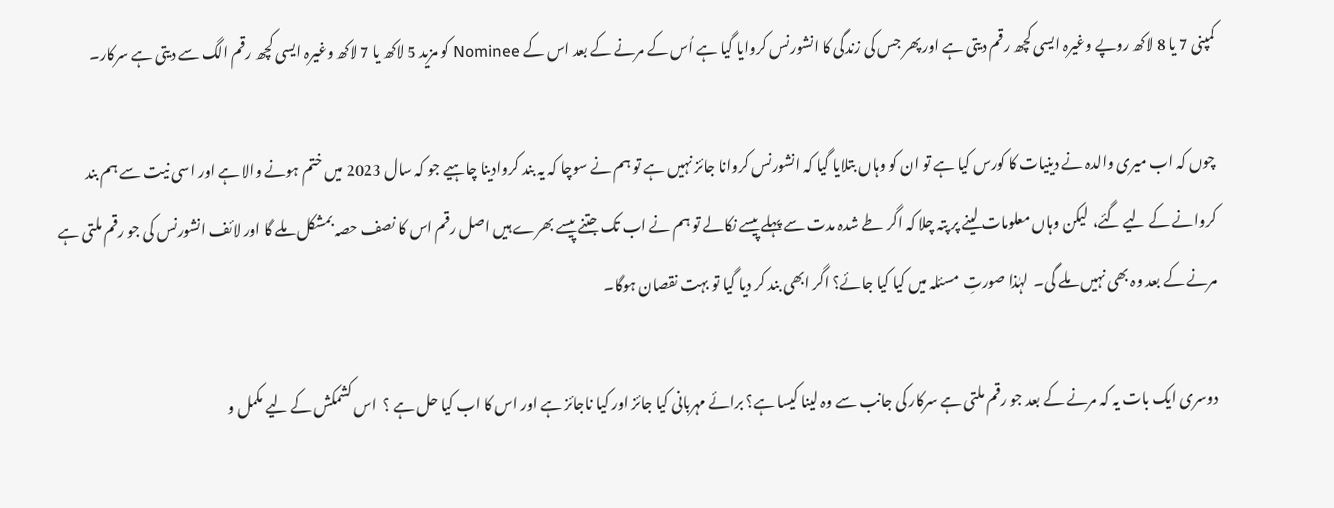کمپنی 7 یا 8 لاکھ روپے وغیرہ ایسی کچھ رقم دیتی ہے اور پھر جس کی زندگی کا انشورنس کروایا گیا ہے اُس کے مرنے کے بعد اس کے Nominee کو مزید 5 لاکھ یا 7 لاکھ وغیرہ ایسی کچھ رقم الگ سے دیتی ہے سرکار۔

چوں کہ اب میری والدہ نے دینیات کا کورس کیا ہے تو ان کو وہاں بتلایا گیا کہ انشورنس کروانا جائز نہیں ہے تو ہم نے سوچا کہ یہ بند کروادینا چاہیے جو کہ سال 2023 میں ختم ہونے والا ہے اور اسی نیت سے ہم بند کروانے کے لیے گئے،  لیکن وہاں معلومات لینے پر پتہ چلا کہ اگر طے شدہ مدت سے پہلے پیسے نکالے تو ہم نے اب تک جتنے پیسے بھرے ہیں اصل رقم اس کا نصف حصہ بمشکل ملے گا اور لائف انشورنس کی جو رقم ملتی ہے  مرنے کے بعد وہ بھی نہیں ملے گی۔  لہٰذا صورتِ  مسئلہ میں کیا کیا جائے؟ اگر ابھی بند کر دیا گیا تو بہت نقصان ہوگا۔

دوسری ایک بات یہ کہ مرنے کے بعد جو رقم ملتی ہے سرکار کی جانب سے وہ لینا کیسا ہے؟ برائے مہربانی کیا جائز اور کیا ناجائز ہے اور اس کا اب کیا حل ہے ؟  اس کشمکش کے لیے مکمل و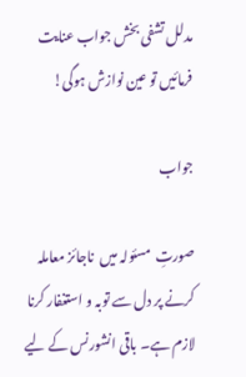مدلل تشفی بخش جواب عنایت فرمائیں تو عین نوازش ہوگی!

جواب

صورتِ  مسئولہ میں  ناجائز معاملہ کرنے پر دل سے توبہ و استغفار کرنا لازم ہے۔ باقی انشورنس کے لیے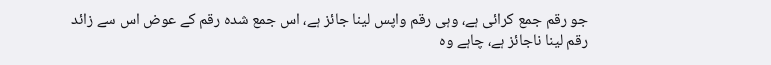جو رقم جمع کرائی ہے، وہی رقم واپس لینا جائز ہے، اس جمع شدہ رقم کے عوض اس سے زائد رقم لینا ناجائز ہے، چاہے وہ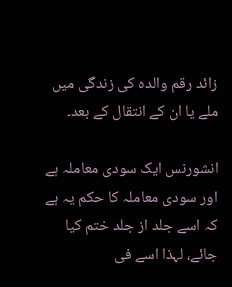زائد رقم والدہ کی زندگی میں ملے یا ان کے انتقال کے بعد۔

انشورنس ایک سودی معاملہ ہے اور سودی معاملہ کا حکم یہ ہے کہ اسے جلد از جلد ختم کیا جائے، لہذا اسے فی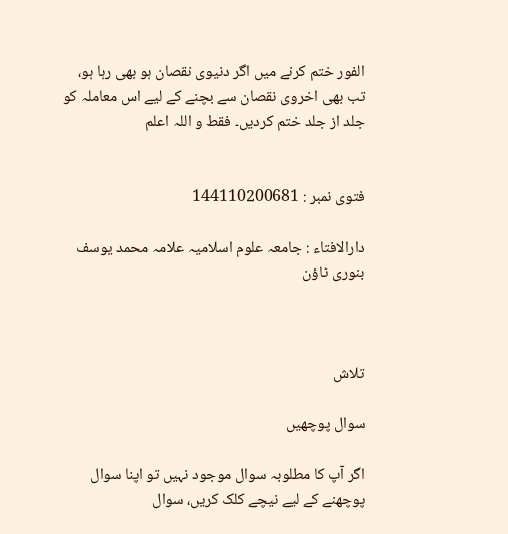الفور ختم کرنے میں اگر دنیوی نقصان ہو بھی رہا ہو، تب بھی اخروی نقصان سے بچنے کے لیے اس معاملہ کو جلد از جلد ختم کردیں۔ فقط و اللہ اعلم


فتوی نمبر : 144110200681

دارالافتاء : جامعہ علوم اسلامیہ علامہ محمد یوسف بنوری ٹاؤن



تلاش

سوال پوچھیں

اگر آپ کا مطلوبہ سوال موجود نہیں تو اپنا سوال پوچھنے کے لیے نیچے کلک کریں، سوال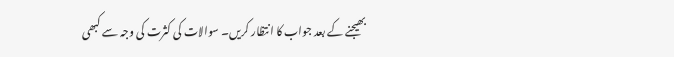بھیجنے کے بعد جواب کا انتظار کریں۔ سوالات کی کثرت کی وجہ سے کبھی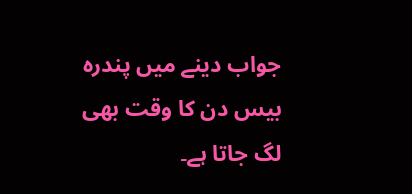جواب دینے میں پندرہ بیس دن کا وقت بھی لگ جاتا ہے۔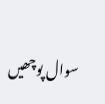سوال پوچھیں